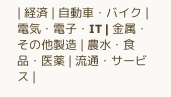| 経済 | 自動車・バイク | 電気・電子・IT | 金属・その他製造 | 農水・食品・医薬 | 流通・サービス |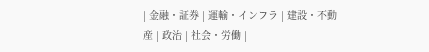| 金融・証券 | 運輸・インフラ | 建設・不動産 | 政治 | 社会・労働 |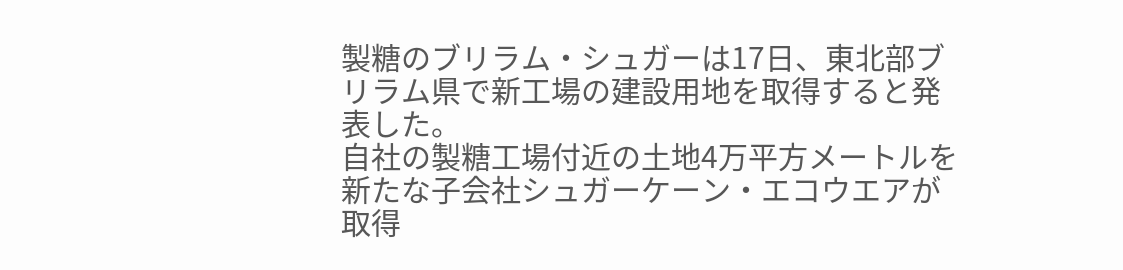製糖のブリラム・シュガーは17日、東北部ブリラム県で新工場の建設用地を取得すると発表した。
自社の製糖工場付近の土地4万平方メートルを新たな子会社シュガーケーン・エコウエアが取得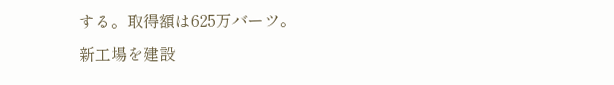する。取得額は625万バーツ。
新工場を建設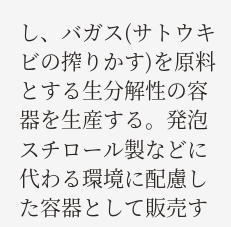し、バガス(サトウキビの搾りかす)を原料とする生分解性の容器を生産する。発泡スチロール製などに代わる環境に配慮した容器として販売す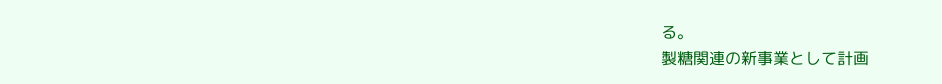る。
製糖関連の新事業として計画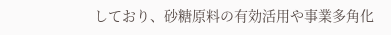しており、砂糖原料の有効活用や事業多角化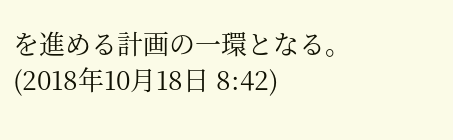を進める計画の一環となる。
(2018年10月18日 8:42)